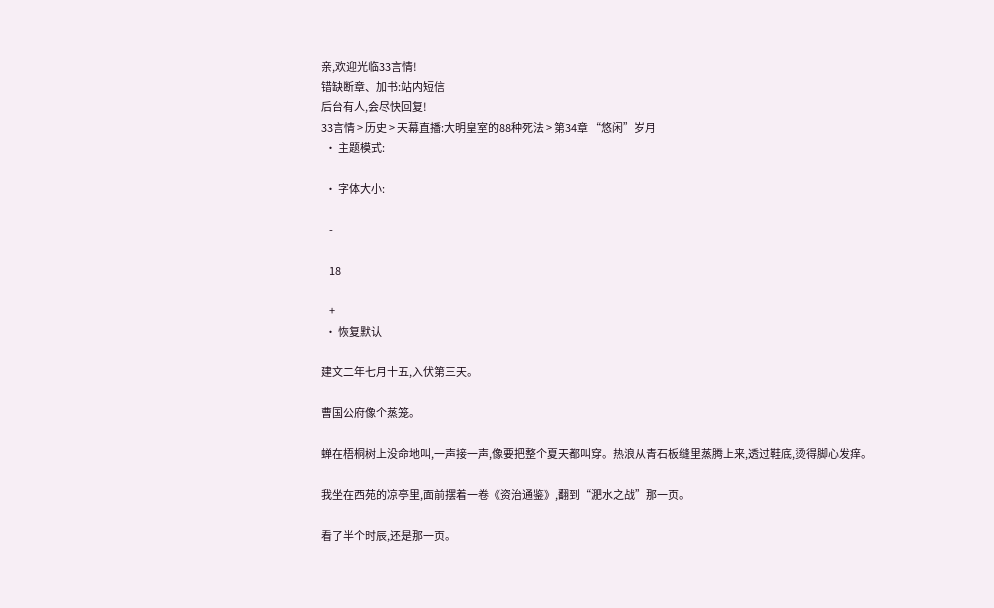亲,欢迎光临33言情!
错缺断章、加书:站内短信
后台有人,会尽快回复!
33言情 > 历史 > 天幕直播:大明皇室的88种死法 > 第34章 “悠闲”岁月
  • 主题模式:

  • 字体大小:

    -

    18

    +
  • 恢复默认

建文二年七月十五,入伏第三天。

曹国公府像个蒸笼。

蝉在梧桐树上没命地叫,一声接一声,像要把整个夏天都叫穿。热浪从青石板缝里蒸腾上来,透过鞋底,烫得脚心发痒。

我坐在西苑的凉亭里,面前摆着一卷《资治通鉴》,翻到“淝水之战”那一页。

看了半个时辰,还是那一页。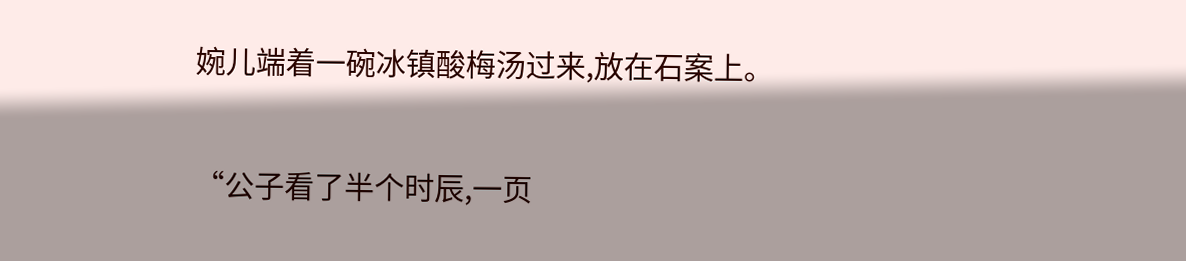婉儿端着一碗冰镇酸梅汤过来,放在石案上。

“公子看了半个时辰,一页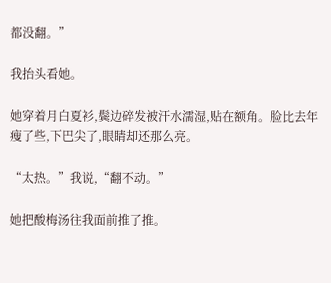都没翻。”

我抬头看她。

她穿着月白夏衫,鬓边碎发被汗水濡湿,贴在额角。脸比去年瘦了些,下巴尖了,眼睛却还那么亮。

“太热。”我说,“翻不动。”

她把酸梅汤往我面前推了推。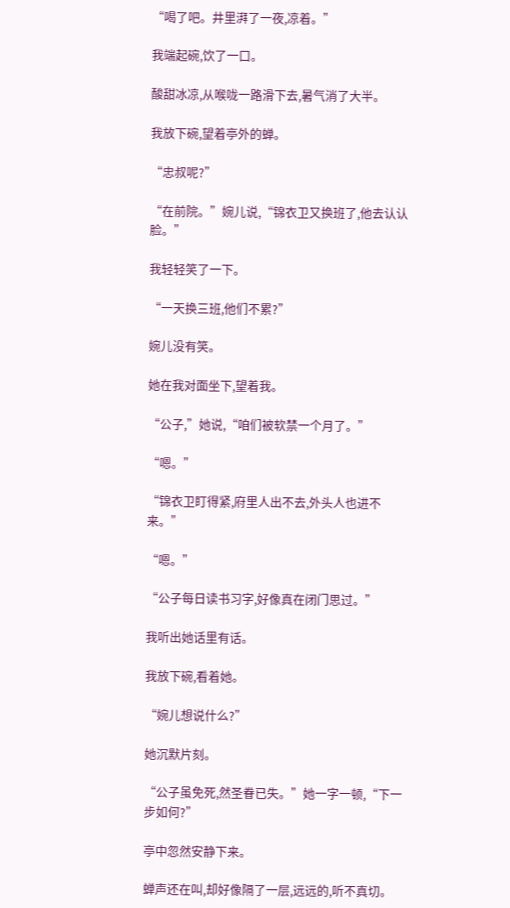“喝了吧。井里湃了一夜,凉着。”

我端起碗,饮了一口。

酸甜冰凉,从喉咙一路滑下去,暑气消了大半。

我放下碗,望着亭外的蝉。

“忠叔呢?”

“在前院。”婉儿说,“锦衣卫又换班了,他去认认脸。”

我轻轻笑了一下。

“一天换三班,他们不累?”

婉儿没有笑。

她在我对面坐下,望着我。

“公子,”她说,“咱们被软禁一个月了。”

“嗯。”

“锦衣卫盯得紧,府里人出不去,外头人也进不来。”

“嗯。”

“公子每日读书习字,好像真在闭门思过。”

我听出她话里有话。

我放下碗,看着她。

“婉儿想说什么?”

她沉默片刻。

“公子虽免死,然圣眷已失。”她一字一顿,“下一步如何?”

亭中忽然安静下来。

蝉声还在叫,却好像隔了一层,远远的,听不真切。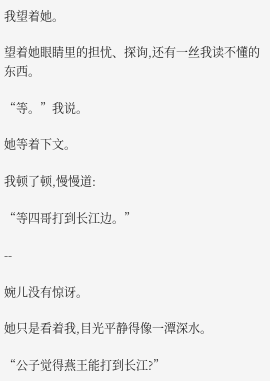我望着她。

望着她眼睛里的担忧、探询,还有一丝我读不懂的东西。

“等。”我说。

她等着下文。

我顿了顿,慢慢道:

“等四哥打到长江边。”

--

婉儿没有惊讶。

她只是看着我,目光平静得像一潭深水。

“公子觉得燕王能打到长江?”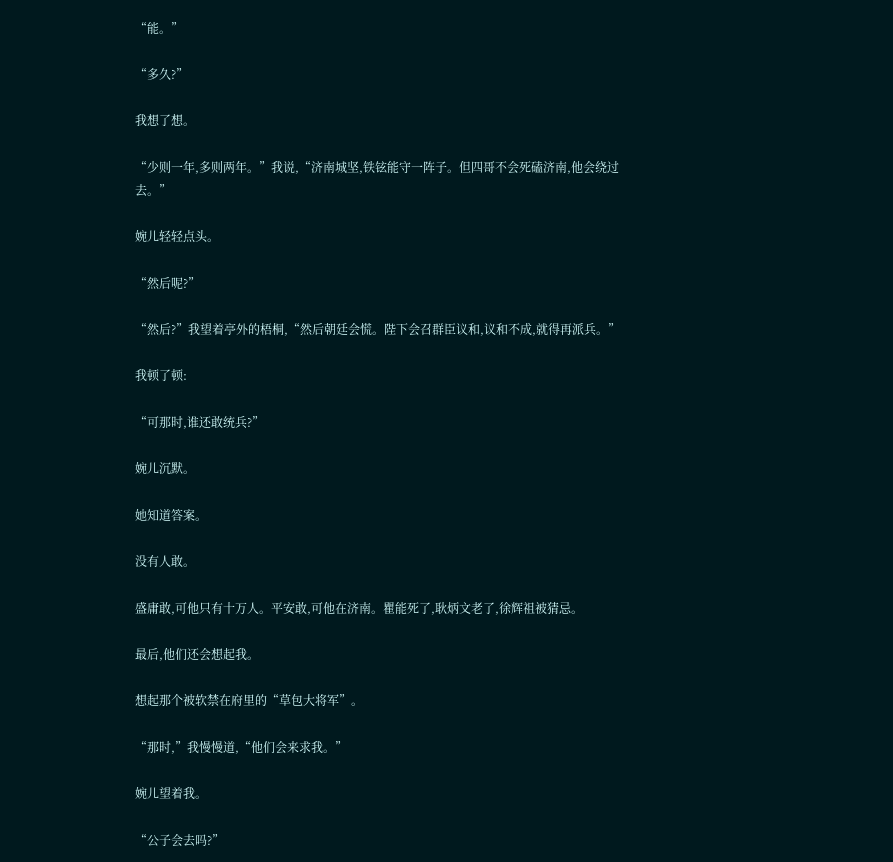“能。”

“多久?”

我想了想。

“少则一年,多则两年。”我说,“济南城坚,铁铉能守一阵子。但四哥不会死磕济南,他会绕过去。”

婉儿轻轻点头。

“然后呢?”

“然后?”我望着亭外的梧桐,“然后朝廷会慌。陛下会召群臣议和,议和不成,就得再派兵。”

我顿了顿:

“可那时,谁还敢统兵?”

婉儿沉默。

她知道答案。

没有人敢。

盛庸敢,可他只有十万人。平安敢,可他在济南。瞿能死了,耿炳文老了,徐辉祖被猜忌。

最后,他们还会想起我。

想起那个被软禁在府里的“草包大将军”。

“那时,”我慢慢道,“他们会来求我。”

婉儿望着我。

“公子会去吗?”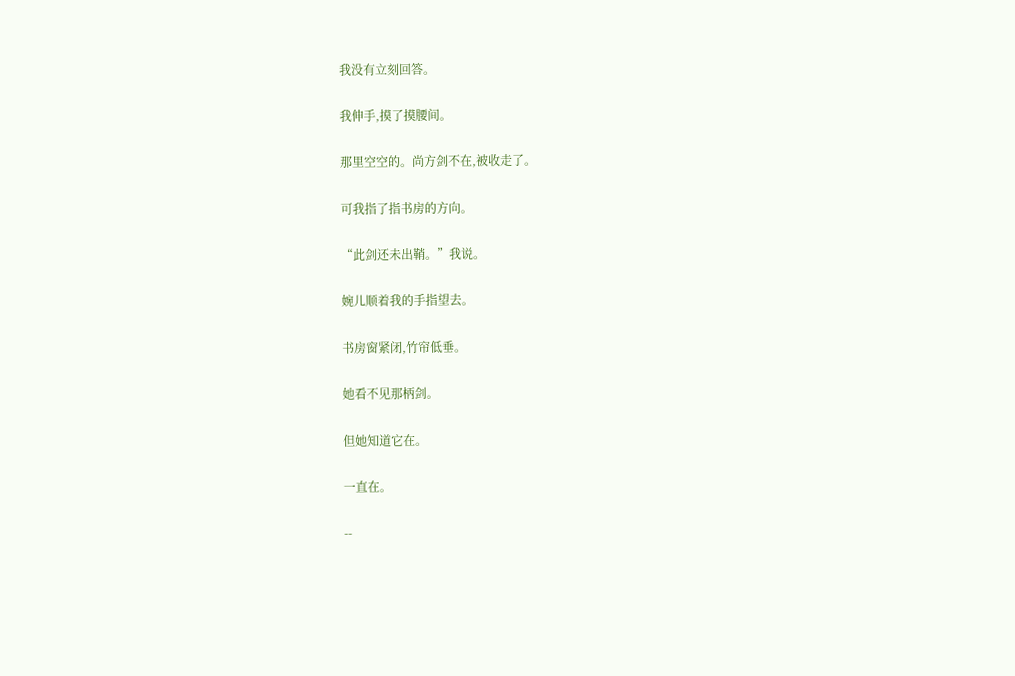我没有立刻回答。

我伸手,摸了摸腰间。

那里空空的。尚方剑不在,被收走了。

可我指了指书房的方向。

“此剑还未出鞘。”我说。

婉儿顺着我的手指望去。

书房窗紧闭,竹帘低垂。

她看不见那柄剑。

但她知道它在。

一直在。

--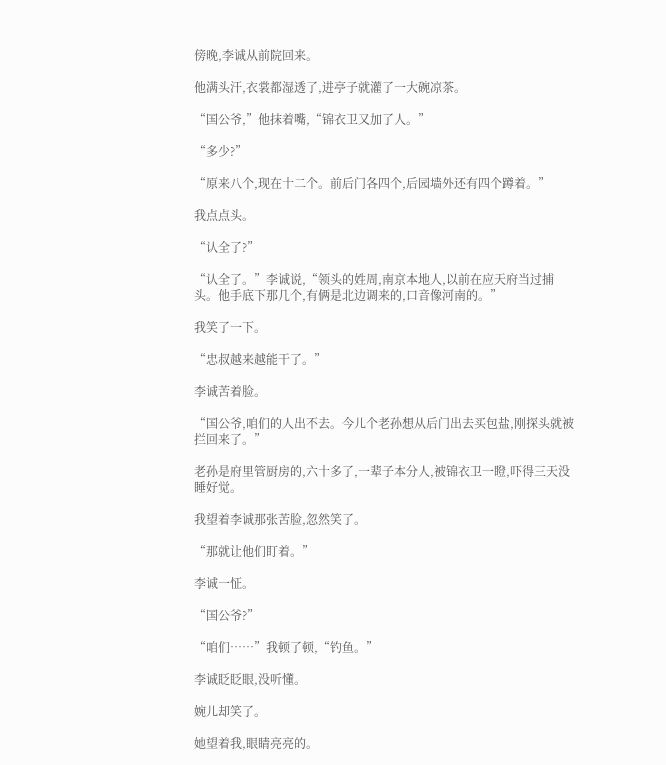傍晚,李诚从前院回来。

他满头汗,衣裳都湿透了,进亭子就灌了一大碗凉茶。

“国公爷,”他抹着嘴,“锦衣卫又加了人。”

“多少?”

“原来八个,现在十二个。前后门各四个,后园墙外还有四个蹲着。”

我点点头。

“认全了?”

“认全了。”李诚说,“领头的姓周,南京本地人,以前在应天府当过捕头。他手底下那几个,有俩是北边调来的,口音像河南的。”

我笑了一下。

“忠叔越来越能干了。”

李诚苦着脸。

“国公爷,咱们的人出不去。今儿个老孙想从后门出去买包盐,刚探头就被拦回来了。”

老孙是府里管厨房的,六十多了,一辈子本分人,被锦衣卫一瞪,吓得三天没睡好觉。

我望着李诚那张苦脸,忽然笑了。

“那就让他们盯着。”

李诚一怔。

“国公爷?”

“咱们……”我顿了顿,“钓鱼。”

李诚眨眨眼,没听懂。

婉儿却笑了。

她望着我,眼睛亮亮的。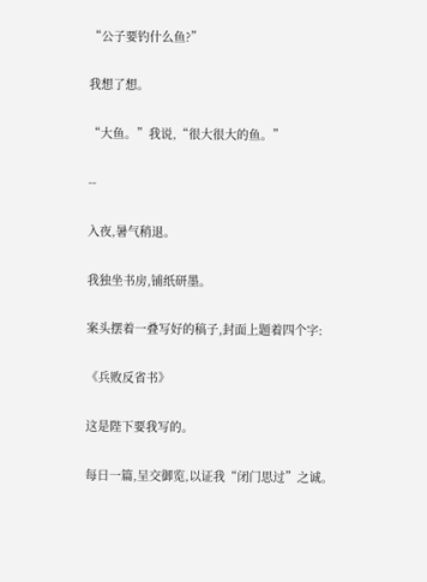“公子要钓什么鱼?”

我想了想。

“大鱼。”我说,“很大很大的鱼。”

--

入夜,暑气稍退。

我独坐书房,铺纸研墨。

案头摆着一叠写好的稿子,封面上题着四个字:

《兵败反省书》

这是陛下要我写的。

每日一篇,呈交御览,以证我“闭门思过”之诚。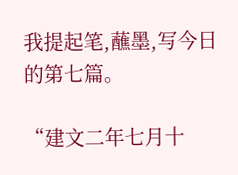我提起笔,蘸墨,写今日的第七篇。

“建文二年七月十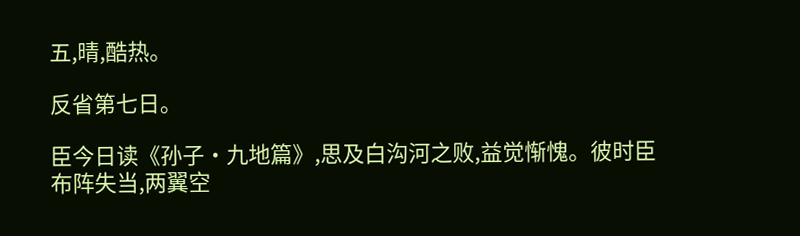五,晴,酷热。

反省第七日。

臣今日读《孙子·九地篇》,思及白沟河之败,益觉惭愧。彼时臣布阵失当,两翼空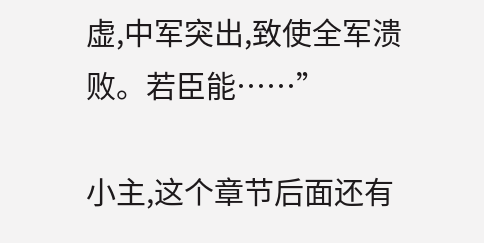虚,中军突出,致使全军溃败。若臣能……”

小主,这个章节后面还有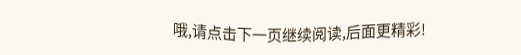哦,请点击下一页继续阅读,后面更精彩!